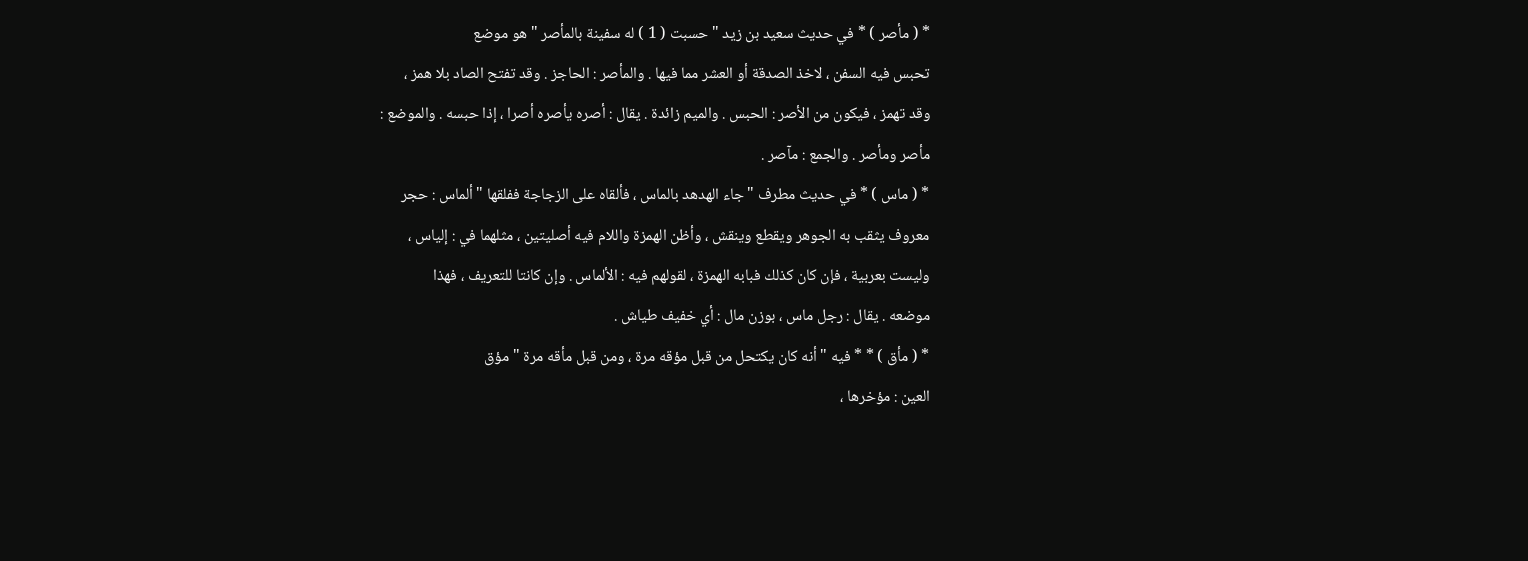* ( مأصر ) * في حديث سعيد بن زيد " حسبت ( 1 ) له سفينة بالمأصر " هو موضع
تحبس فيه السفن ، لاخذ الصدقة أو العشر مما فيها . والمأصر : الحاجز . وقد تفتح الصاد بلا همز ،
وقد تهمز ، فيكون من الأصر : الحبس . والميم زائدة . يقال : أصره يأصره أصرا ، إذا حبسه . والموضع :
مأصر ومأصر . والجمع : مآصر .
* ( ماس ) * في حديث مطرف " جاء الهدهد بالماس ، فألقاه على الزجاجة ففلقها " ألماس : حجر
معروف يثقب به الجوهر ويقطع وينقش ، وأظن الهمزة واللام فيه أصليتين ، مثلهما في : إلياس ،
وليست بعربية ، فإن كان كذلك فبابه الهمزة ، لقولهم فيه : الألماس . وإن كانتا للتعريف ، فهذا
موضعه . يقال : رجل ماس ، بوزن مال : أي خفيف طياش .
* ( مأق ) * * فيه " أنه كان يكتحل من قبل مؤقه مرة ، ومن قبل مأقه مرة " مؤق
العين : مؤخرها ،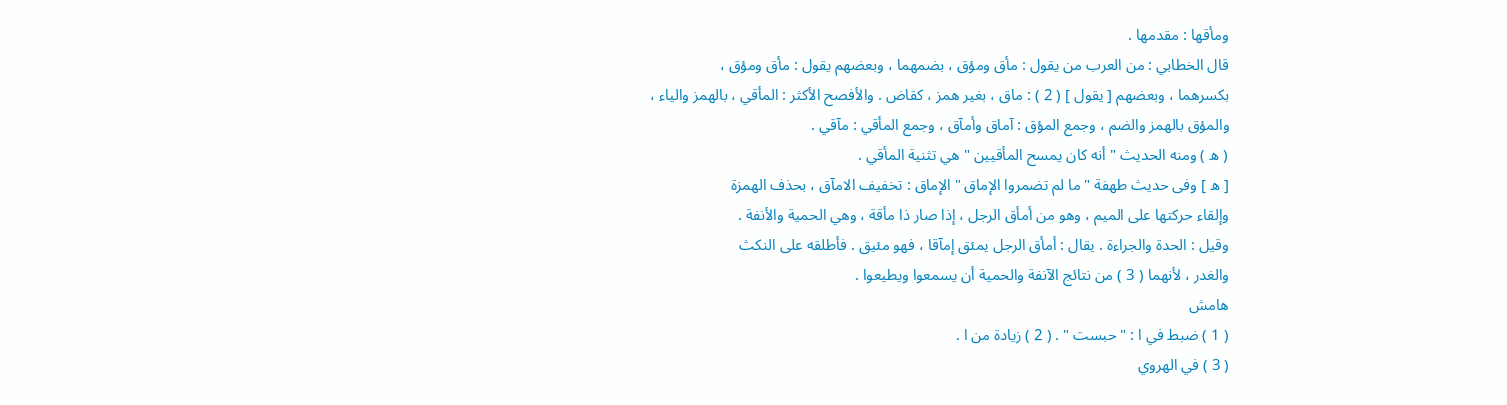ومأقها : مقدمها .
قال الخطابي : من العرب من يقول : مأق ومؤق ، بضمهما ، وبعضهم يقول : مأق ومؤق ،
بكسرهما ، وبعضهم [ يقول ] ( 2 ) : ماق ، بغير همز ، كقاض . والأفصح الأكثر : المأقي ، بالهمز والياء ،
والمؤق بالهمز والضم ، وجمع المؤق : آماق وأمآق ، وجمع المأقي : مآقي .
( ه ) ومنه الحديث " أنه كان يمسح المأقيين " هي تثنية المأقي .
[ ه ] وفى حديث طهفة " ما لم تضمروا الإماق " الإماق : تخفيف الامآق ، بحذف الهمزة
وإلقاء حركتها على الميم ، وهو من أمأق الرجل ، إذا صار ذا مأقة ، وهي الحمية والأنفة .
وقيل : الحدة والجراءة . يقال : أمأق الرجل يمئق إمآقا ، فهو مئيق . فأطلقه على النكث
والغدر ، لأنهما ( 3 ) من نتائج الآنفة والحمية أن يسمعوا ويطيعوا .
هامش
( 1 ) ضبط في ا : " حبست " . ( 2 ) زيادة من ا .
( 3 ) في الهروي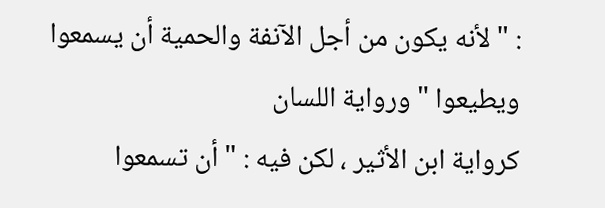: " لأنه يكون من أجل الآنفة والحمية أن يسمعوا ويطيعوا " ورواية اللسان
كرواية ابن الأثير ، لكن فيه : " أن تسمعوا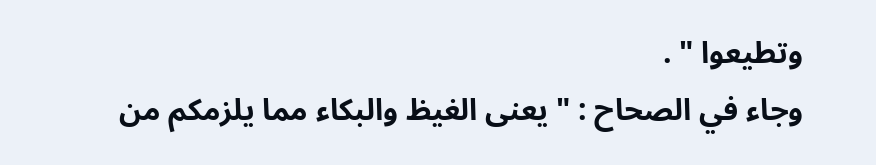وتطيعوا " .
وجاء في الصحاح : " يعنى الغيظ والبكاء مما يلزمكم من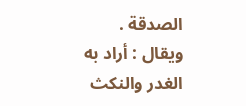الصدقة . ويقال : أراد به
الغدر والنكث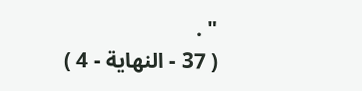" .
( 37 - النهاية - 4 )